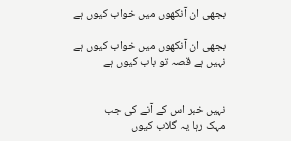بجھی ان آنکھوں میں خواب کیوں ہے

بجھی ان آنکھوں میں خواب کیوں ہے
نہیں ہے قصہ تو باب کیوں ہے


نہیں خبر اس کے آنے کی جب
مہک رہا یہ گلاب کیوں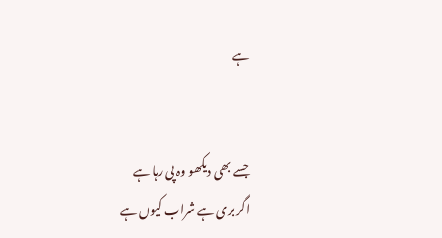ہے


جسے بھی دیکھو وہ پی رہا ہے
اگر بری ہے شراب کیوں ہے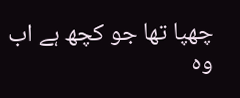چھپا تھا جو کچھ ہے اب وہ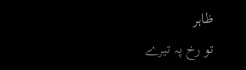ظاہر
تو رخ پہ تیرے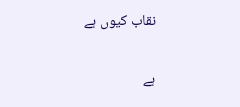نقاب کیوں ہے


ہے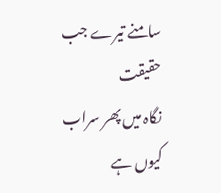سامنے تیرے جب حقیقت
نگاہ میں پھر سراب کیوں ہے